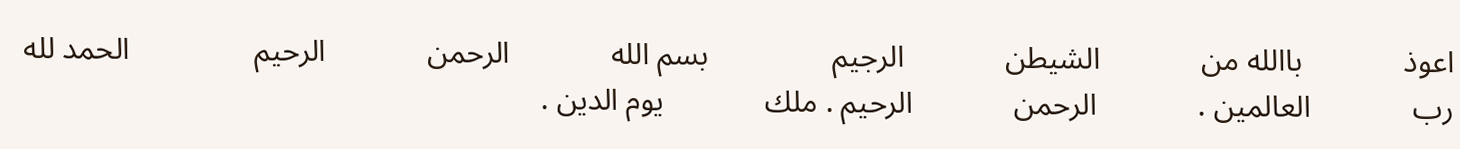اعوذ             باالله من             الشيطن             الرجيم                بسم الله             الرحمن             الرحيم                الحمد لله              رب             العالمين .             الرحمن             الرحيم . ملك             يوم الدين .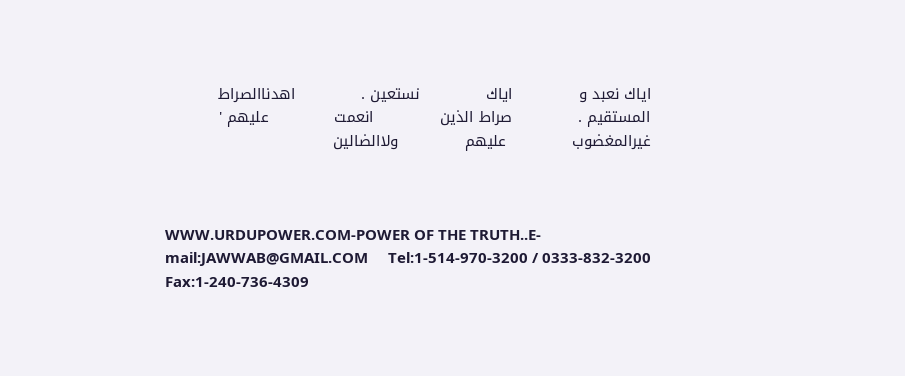اياك نعبد و             اياك             نستعين .             اهدناالصراط             المستقيم .             صراط الذين             انعمت             عليهم '             غيرالمغضوب             عليهم             ولاالضالين



WWW.URDUPOWER.COM-POWER OF THE TRUTH..E-mail:JAWWAB@GMAIL.COM     Tel:1-514-970-3200 / 0333-832-3200       Fax:1-240-736-4309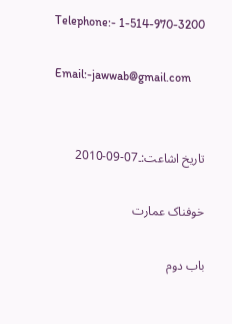Telephone:- 1-514-970-3200

Email:-jawwab@gmail.com


تاریخ اشاعت:۔07-09-2010

خوفناک عمارت

باب دوم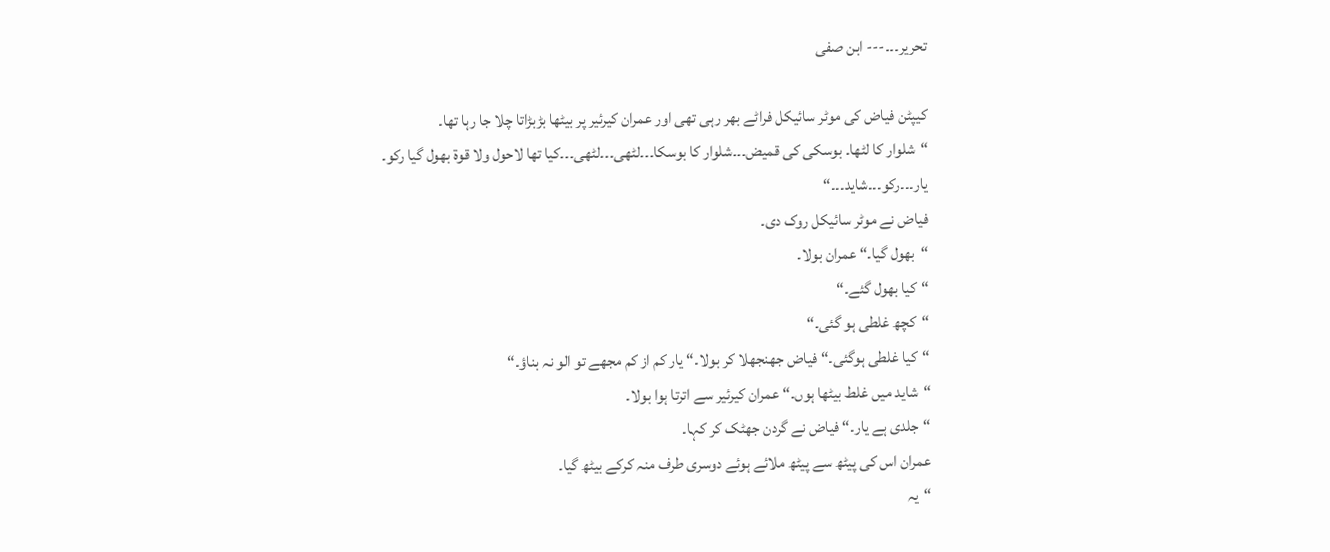تحریر۔۔۔--- ابن صفی

کیپٹن فیاض کی موٹر سائیکل فراٹے بھر رہی تھی اور عمران کیرئیر پر بیٹھا بڑبڑاتا چلا جا رہا تھا۔
“شلوار کا لٹھا۔ بوسکی کی قمیض۔۔۔شلوار کا بوسکا۔۔۔لٹھی۔۔۔لٹھی۔۔۔کیا تھا لاحول ولا قوۃ بھول گیا رکو۔ یار۔۔۔رکو۔۔۔شاید۔۔۔“
فیاض نے موٹر سائیکل روک دی۔
“بھول گیا۔“ عمران بولا۔
“کیا بھول گئے۔“
“کچھ غلطی ہو گئی۔“
“کیا غلطی ہوگئی۔“ فیاض جھنجھلا کر بولا۔“ یار کم از کم مجھے تو الو نہ بناؤ۔“
“شاید میں غلط بیٹھا ہوں۔“ عمران کیرئیر سے اترتا ہوا بولا۔
“جلدی ہے یار۔“ فیاض نے گردن جھٹک کر کہا۔
عمران اس کی پیٹھ سے پیٹھ ملائے ہوئے دوسری طرف منہ کرکے بیٹھ گیا۔
“یہ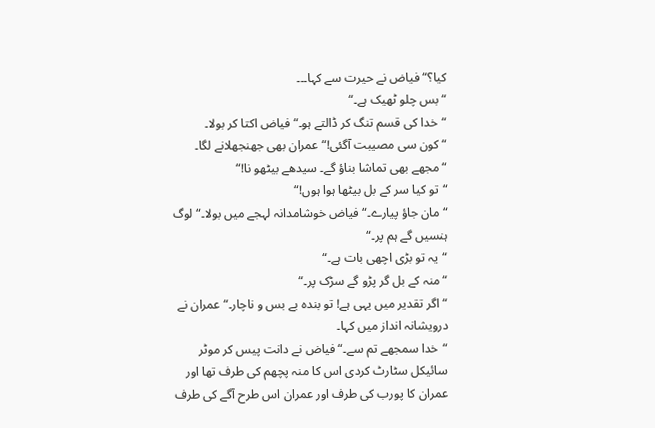کیا؟“ فیاض نے حیرت سے کہا۔۔۔
“بس چلو ٹھیک ہے۔“
“خدا کی قسم تنگ کر ڈالتے ہو۔“ فیاض اکتا کر بولا۔
“کون سی مصیبت آگئی!“ عمران بھی جھنجھلانے لگا۔
“مجھے بھی تماشا بناؤ گے۔ سیدھے بیٹھو نا!“
“تو کیا سر کے بل بیٹھا ہوا ہوں!“
“مان جاؤ پیارے۔“ فیاض خوشامدانہ لہجے میں بولا۔“ لوگ ہنسیں گے ہم پر۔“
“یہ تو بڑی اچھی بات ہے۔“
“منہ کے بل گر پڑو گے سڑک پر۔“
“اگر تقدیر میں یہی ہے! تو بندہ بے بس و ناچار۔“ عمران نے درویشانہ انداز میں کہا۔
“خدا سمجھے تم سے۔“ فیاض نے دانت پیس کر موٹر سائیکل سٹارٹ کردی اس کا منہ پچھم کی طرف تھا اور عمران کا پورب کی طرف اور عمران اس طرح آگے کی طرف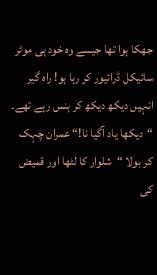جھکا ہوا تھا جیسے وہ خود ہی موٹر سائیکل ڈرائیور کر رہا ہو! راہ گیر انہیں دیکھ دیکھ کر ہنس رہے تھے۔
“دیکھا یاد آگیا نا!“ عمران چہک کر بولا “شلوار کا لٹھا اور قمیض کی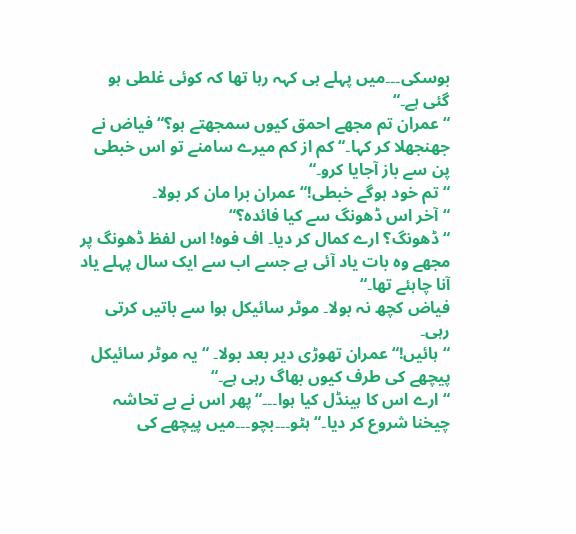بوسکی۔۔۔میں پہلے ہی کہہ رہا تھا کہ کوئی غلطی ہو گئی ہے۔“
“عمران تم مجھے احمق کیوں سمجھتے ہو؟“ فیاض نے جھنجھلا کر کہا۔“ کم از کم میرے سامنے تو اس خبطی پن سے باز آجایا کرو۔“
“تم خود ہوگے خبطی!“ عمران برا مان کر بولا۔
“آخر اس ڈھونگ سے کیا فائدہ؟“
“ڈھونگ؟ ارے کمال کر دیا۔ اف فوہ! اس لفظ ڈھونگ پر مجھے وہ بات یاد آئی ہے جسے اب سے ایک سال پہلے یاد آنا چاہئے تھا۔“
فیاض کچھ نہ بولا۔ موٹر سائیکل ہوا سے باتیں کرتی رہی۔
“ہائیں!“ عمران تھوڑی دیر بعد بولا۔ “یہ موٹر سائیکل پیچھے کی طرف کیوں بھاگ رہی ہے۔“
“ارے اس کا ہینڈل کیا ہوا۔۔۔“پھر اس نے بے تحاشہ چیخنا شروع کر دیا۔“ ہٹو۔۔۔بچو۔۔۔میں پیچھے کی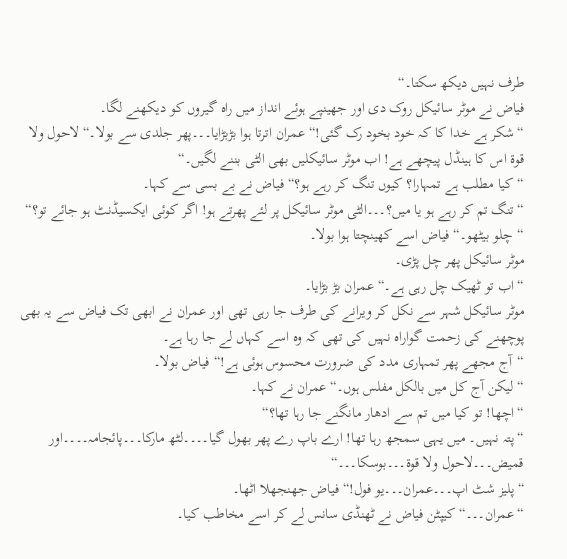طرف نہیں دیکھ سکتا۔“
فیاض نے موٹر سائیکل روک دی اور جھینپے ہوئے انداز میں راہ گیروں کو دیکھنے لگا۔
“شکر ہے خدا کا کہ خود بخود رک گئی!“ عمران اترتا ہوا بڑبڑایا۔۔۔پھر جلدی سے بولا۔“ لاحول ولا قوۃ اس کا ہینڈل پیچھے ہے! اب موٹر سائیکلیں بھی الٹی بننے لگیں۔“
“کیا مطلب ہے تمہارا؟ کیوں تنگ کر رہے ہو؟“ فیاض نے بے بسی سے کہا۔
“تنگ تم کر رہے ہو یا میں؟۔۔۔الٹی موٹر سائیکل پر لئے پھرتے ہو! اگر کوئی ایکسیڈنٹ ہو جائے تو؟“
“چلو بیٹھو۔“ فیاض اسے کھینچتا ہوا بولا۔
موٹر سائیکل پھر چل پڑی۔
“اب تو ٹھیک چل رہی ہے۔“ عمران بڑ بڑایا۔
موٹر سائیکل شہر سے نکل کر ویرانے کی طرف جا رہی تھی اور عمران نے ابھی تک فیاض سے یہ بھی پوچھنے کی زحمت گواراہ نہیں کی تھی کہ وہ اسے کہاں لے جا رہا ہے۔
“آج مجھے پھر تمہاری مدد کی ضرورت محسوس ہوئی ہے!“ فیاض بولا۔
“لیکن آج کل میں بالکل مفلس ہوں۔“ عمران نے کہا۔
“اچھا! تو کیا میں تم سے ادھار مانگنے جا رہا تھا؟“
“پتہ نہیں۔ میں یہی سمجھ رہا تھا! ارے باپ رے پھر بھول گیا۔۔۔۔لٹھ مارکا۔۔۔پائجامہ۔۔۔۔اور قمیض۔۔۔لاحول ولا قوۃ۔۔۔بوسکا۔۔۔“
“پلیز شٹ اپ۔۔۔عمران۔۔۔یو فول!“ فیاض جھنجھلا اٹھا۔
“عمران۔۔۔“کیپٹن فیاض نے ٹھنڈی سانس لے کر اسے مخاطب کیا۔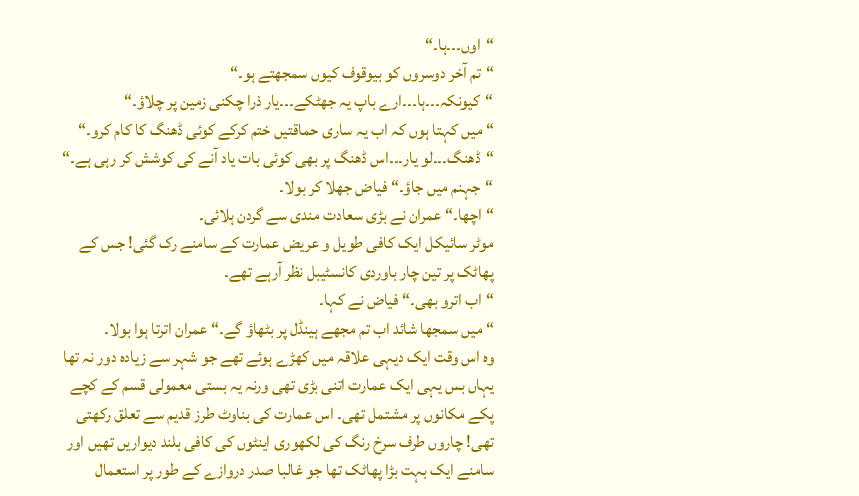“اوں۔۔۔ہا۔“
“تم آخر دوسروں کو بیوقوف کیوں سمجھتے ہو۔“
“کیونکہ۔۔۔ہا۔۔۔ارے باپ یہ جھٹکے۔۔۔یار ذرا چکنی زمین پر چلاؤ۔“
“میں کہتا ہوں کہ اب یہ ساری حماقتیں ختم کرکے کوئی ڈھنگ کا کام کرو۔“
“ڈھنگ۔۔۔لو یار۔۔۔اس ڈھنگ پر بھی کوئی بات یاد آنے کی کوشش کر رہی ہے۔“
“جہنم میں جاؤ۔“ فیاض جھلا کر بولا۔
“اچھا۔“ عمران نے بڑی سعادت مندی سے گردن ہلائی۔
موٹر سائیکل ایک کافی طویل و عریض عمارت کے سامنے رک گئی! جس کے پھاٹک پر تین چار باوردی کانسٹیبل نظر آرہے تھے۔
“اب اترو بھی۔“ فیاض نے کہا۔
“میں سمجھا شائد اب تم مجھے ہینڈل پر بٹھاؤ گے۔“ عمران اترتا ہوا بولا۔
وہ اس وقت ایک دیہی علاقہ میں کھڑے ہوئے تھے جو شہر سے زیادہ دور نہ تھا یہاں بس یہی ایک عمارت اتنی بڑی تھی ورنہ یہ بستی معمولی قسم کے کچے پکے مکانوں پر مشتمل تھی۔ اس عمارت کی بناوٹ طرز قدیم سے تعلق رکھتی تھی! چاروں طرف سرخ رنگ کی لکھوری اینٹوں کی کافی بلند دیواریں تھیں اور سامنے ایک بہت بڑا پھاٹک تھا جو غالبا صدر دروازے کے طور پر استعمال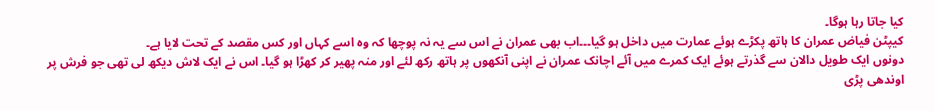کیا جاتا رہا ہوگا۔
کیپٹن فیاض عمران کا ہاتھ پکڑے ہوئے عمارت میں داخل ہو گیا۔۔۔اب بھی عمران نے اس سے یہ نہ پوچھا کہ وہ اسے کہاں اور کس مقصد کے تحت لایا ہے۔
دونوں ایک طویل دالان سے گذرتے ہوئے ایک کمرے میں آئے اچانک عمران نے اپنی آنکھوں پر ہاتھ رکھ لئے اور منہ پھیر کر کھڑا ہو گیا۔ اس نے ایک لاش دیکھ لی تھی جو فرش پر اوندھی پڑی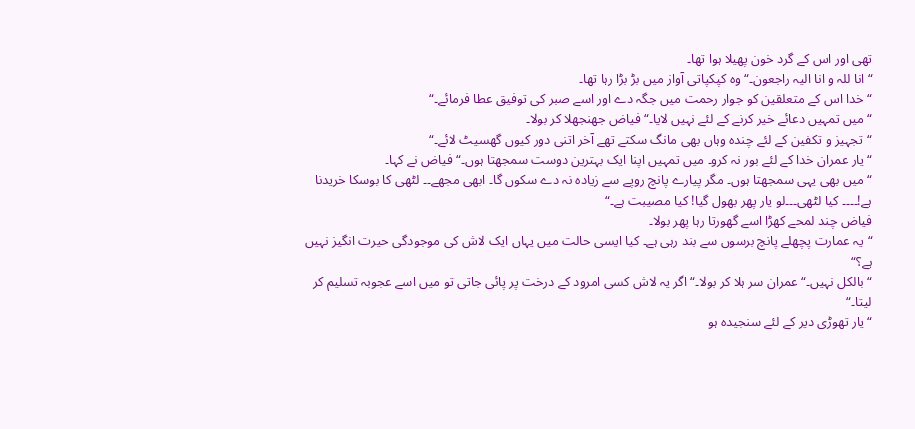تھی اور اس کے گرد خون پھیلا ہوا تھا۔
“انا للہ و انا الیہ راجعون۔“ وہ کپکپاتی آواز میں بڑ بڑا رہا تھا۔
“خدا اس کے متعلقین کو جوار رحمت میں جگہ دے اور اسے صبر کی توفیق عطا فرمائے۔“
“میں تمہیں دعائے خیر کرنے کے لئے نہیں لایا۔“ فیاض جھنجھلا کر بولا۔
“تجہیز و تکفین کے لئے چندہ وہاں بھی مانگ سکتے تھے آخر اتنی دور کیوں گھسیٹ لائے۔“
“یار عمران خدا کے لئے بور نہ کرو۔ میں تمہیں اپنا ایک بہترین دوست سمجھتا ہوں۔“ فیاض نے کہا۔
“میں بھی یہی سمجھتا ہوں۔ مگر پیارے پانچ روپے سے زیادہ نہ دے سکوں گا۔ ابھی مجھے۔۔ لٹھی کا بوسکا خریدنا ہے!۔۔۔۔ کیا لٹھی۔۔۔لو یار پھر بھول گیا! کیا مصیبت ہے۔“
فیاض چند لمحے کھڑا اسے گھورتا رہا پھر بولا۔
“یہ عمارت پچھلے پانچ برسوں سے بند رہی ہے۔ کیا ایسی حالت میں یہاں ایک لاش کی موجودگی حیرت انگیز نہیں ہے؟“
“بالکل نہیں۔“ عمران سر ہلا کر بولا۔“ اگر یہ لاش کسی امرود کے درخت پر پائی جاتی تو میں اسے عجوبہ تسلیم کر لیتا۔“
“یار تھوڑی دیر کے لئے سنجیدہ ہو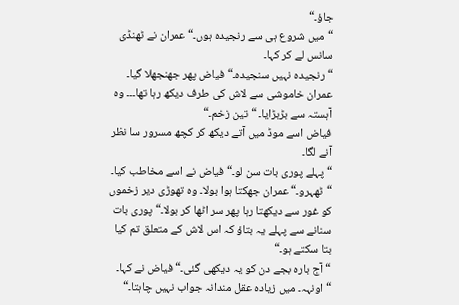جاؤ۔“
“میں شروع ہی سے رنجیدہ ہوں۔“ عمران نے ٹھنڈی سانس لے کر کہا۔
“رنجیدہ نہیں سنجیدہ۔“ فیاض پھر جھنجھلا گیا۔
عمران خاموشی سے لاش کی طرف دیکھ رہا تھا۔۔۔ وہ آہستہ سے بڑبڑایا۔ “تین زخم۔“
فیاض اسے موڈ میں آتے دیکھ کر کچھ مسرور سا نظر آنے لگا۔
“پہلے پوری بات سن لو۔“ فیاض نے اسے مخاطب کیا۔
“ٹھہرو۔“ عمران جھکتا ہوا بولا۔ وہ تھوڑی دیر زخموں کو غور سے دیکھتا رہا پھر سر اٹھا کر بولا۔“ پوری بات سنانے سے پہلے یہ بتاؤ کہ اس لاش کے متعلق تم کیا بتا سکتے ہو۔“
“آج بارہ بجے دن کو یہ دیکھی گئی۔“ فیاض نے کہا۔
“اونہہ۔ میں زیادہ عقل مندانہ جواب نہیں چاہتا۔“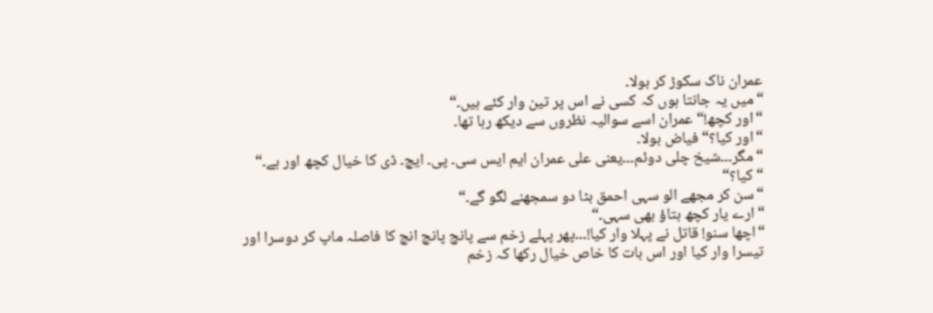عمران ناک سکوڑ کر بولا۔
“میں یہ جانتا ہوں کہ کسی نے اس پر تین وار کئے ہیں۔“
“اور کچھ!“ عمران اسے سوالیہ نظروں سے دیکھ رہا تھا۔
“اور کیا؟“ فیاض بولا۔
“مگر۔۔۔شیخ چلی دوئم۔۔۔یعنی علی عمران ایم ایس سی۔ پی۔ ایچ۔ ڈی کا خیال کچھ اور ہے۔“
“کیا؟“
“سن کر مجھے الو سہی احمق بٹا دو سمجھنے لگو گے۔“
“ارے یار کچھ بتاؤ بھی سہی۔“
“اچھا سنو! قاتل نے پہلا وار کیا!۔۔۔پھر پہلے زخم سے پانچ پانچ انچ کا فاصلہ ماپ کر دوسرا اور تیسرا وار کیا اور اس بات کا خاص خیال رکھا کہ زخم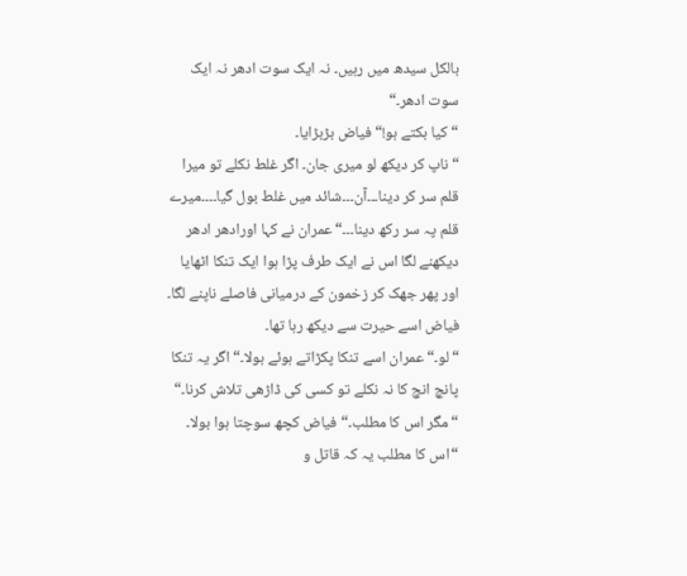بالکل سیدھ میں رہیں۔ نہ ایک سوت ادھر نہ ایک سوت ادھر۔“
“کیا بکتے ہو!“ فیاض بڑبڑایا۔
“ناپ کر دیکھ لو میری جان۔ اگر غلط نکلے تو میرا قلم سر کر دینا۔۔۔آن۔۔۔شائد میں غلط بول گیا۔۔۔۔میرے قلم پہ سر رکھ دینا۔۔۔“عمران نے کہا اورادھر ادھر دیکھنے لگا اس نے ایک طرف پڑا ہوا ایک تنکا اٹھایا اور پھر جھک کر زخمون کے درمیانی فاصلے ناپنے لگا۔ فیاض اسے حیرت سے دیکھ رہا تھا۔
“لو۔“ عمران اسے تنکا پکڑاتے ہوئے بولا۔“ اگر یہ تنکا پانچ انچ کا نہ نکلے تو کسی کی ڈاڑھی تلاش کرنا۔“
“مگر اس کا مطلب۔“ فیاض کچھ سوچتا ہوا بولا۔
“اس کا مطلب یہ کہ قاتل و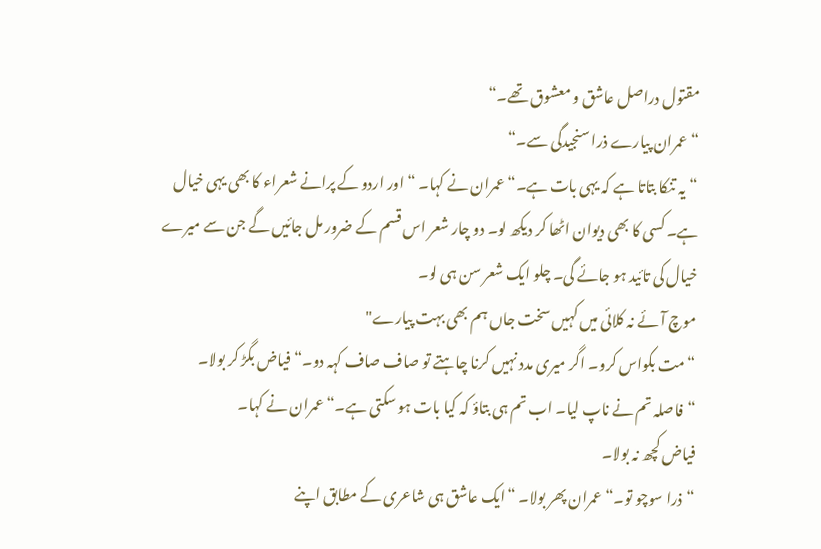مقتول دراصل عاشق و معشوق تھے۔“
“عمران پیارے ذرا سنجیدگی سے۔“
“یہ تنکا بتاتا ہے کہ یہی بات ہے۔“ عمران نے کہا۔ “اور اردو کے پرانے شعراء کا بھی یہی خیال ہے۔ کسی کا بھی دیوان اٹھا کر دیکھ لو۔ دو چار شعر اس قسم کے ضرور مل جائیں گے جن سے میرے خیال کی تائید ہو جائے گی۔ چلو ایک شعر سن ہی لو۔
موچ آئے نہ کلائی میں کہیں سخت جاں ہم بھی بہت پیارے"
“مت بکواس کرو۔ اگر میری مدد نہیں کرنا چاہتے تو صاف صاف کہہ دو۔“ فیاض بگڑ کر بولا۔
“فاصلہ تم نے ناپ لیا۔ اب تم ہی بتاؤ کہ کیا بات ہو سکتی ہے۔“ عمران نے کہا۔
فیاض کچھ نہ بولا۔
“ذرا سوچو تو۔“ عمران پھر بولا۔ “ایک عاشق ہی شاعری کے مطابق اپنے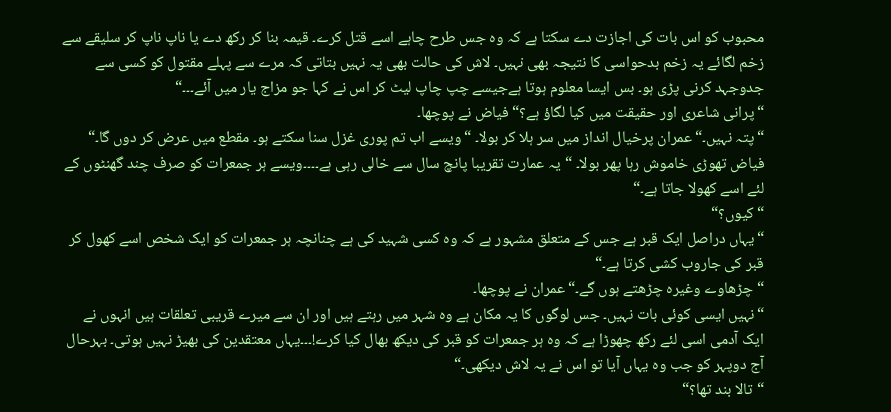محبوب کو اس بات کی اجازت دے سکتا ہے کہ وہ جس طرح چاہے اسے قتل کرے۔ قیمہ بنا کر رکھ دے یا ناپ ناپ کر سلیقے سے زخم لگائے یہ زخم بدحواسی کا نتیجہ بھی نہیں۔ لاش کی حالت بھی یہ نہیں بتاتی کہ مرے سے پہلے مقتول کو کسی سے جدوجہد کرنی پڑی ہو۔ بس ایسا معلوم ہوتا ہےجیسے چپ چاپ لیٹ کر اس نے کہا جو مزاج یار میں آئے۔۔۔“
“پرانی شاعری اور حقیقت میں کیا لگاؤ ہے؟“ فیاض نے پوچھا۔
“پتہ نہیں۔“ عمران پرخیال انداز میں سر ہلا کر بولا۔ “ویسے اب تم پوری غزل سنا سکتے ہو۔ مقطع میں عرض کر دوں گا۔“
فیاض تھوڑی خاموش رہا پھر بولا۔ “یہ عمارت تقریبا پانچ سال سے خالی رہی ہے۔۔۔۔ویسے ہر جمعرات کو صرف چند گھنٹوں کے لئے اسے کھولا جاتا ہے۔“
“کیوں؟“
“یہاں دراصل ایک قبر ہے جس کے متعلق مشہور ہے کہ وہ کسی شہید کی ہے چنانچہ ہر جمعرات کو ایک شخص اسے کھول کر قبر کی جاروب کشی کرتا ہے۔“
“چڑھاوے وغیرہ چڑھتے ہوں گے۔“ عمران نے پوچھا۔
“نہیں ایسی کوئی بات نہیں۔ جس لوگوں کا یہ مکان ہے وہ شہر میں رہتے ہیں اور ان سے میرے قریبی تعلقات ہیں انہوں نے ایک آدمی اسی لئے رکھ چھوڑا ہے کہ وہ ہر جمعرات کو قبر کی دیکھ بھال کیا کرے!۔۔۔یہاں معتقدین کی بھیڑ نہیں ہوتی۔ بہرحال آج دوپہر کو جب وہ یہاں آیا تو اس نے یہ لاش دیکھی۔“
“تالا بند تھا؟“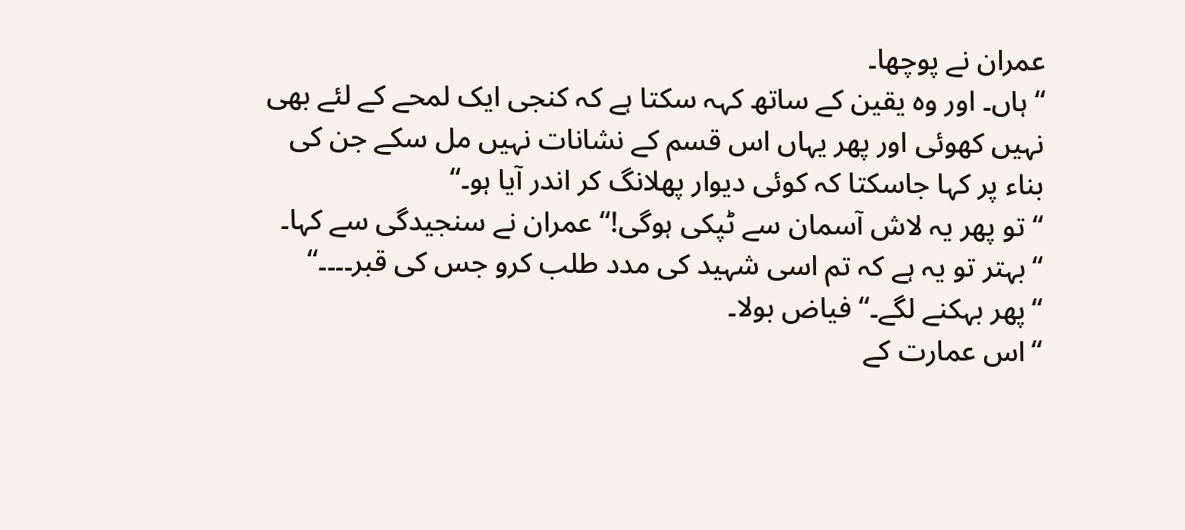عمران نے پوچھا۔
“ہاں۔ اور وہ یقین کے ساتھ کہہ سکتا ہے کہ کنجی ایک لمحے کے لئے بھی نہیں کھوئی اور پھر یہاں اس قسم کے نشانات نہیں مل سکے جن کی بناء پر کہا جاسکتا کہ کوئی دیوار پھلانگ کر اندر آیا ہو۔“
“تو پھر یہ لاش آسمان سے ٹپکی ہوگی!“ عمران نے سنجیدگی سے کہا۔ “بہتر تو یہ ہے کہ تم اسی شہید کی مدد طلب کرو جس کی قبر۔۔۔۔“
“پھر بہکنے لگے۔“ فیاض بولا۔
“اس عمارت کے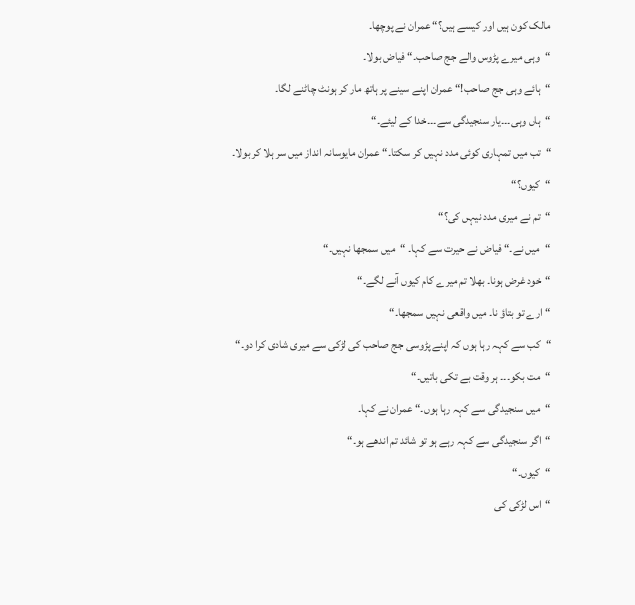مالک کون ہیں اور کیسے ہیں؟“ عمران نے پوچھا۔
“وہی میرے پڑوس والے جج صاحب۔“ فیاض بولا۔
“ہائے وہی جج صاحب!“ عمران اپنے سینے پر ہاتھ مار کر ہونٹ چاٹنے لگا۔
“ہاں وہی۔۔۔یار سنجیدگی سے۔۔۔خدا کے لیئے۔“
“تب میں تمہاری کوئی مدد نہیں کر سکتا۔“ عمران مایوسانہ انداز میں سر ہلا کر بولا۔
“کیوں؟“
“تم نے میری مدد نیہں کی؟“
“میں نے۔“ فیاض نے حیرت سے کہا۔ “میں سمجھا نہیں۔“
“خود غرض ہونا۔ بھلا تم میرے کام کیوں آنے لگے۔“
“ارے تو بتاؤ نا۔ میں واقعی نہیں سمجھا۔“
“کب سے کہہ رہا ہوں کہ اپنے پڑوسی جج صاحب کی لڑکی سے میری شادی کرا دو۔“
“مت بکو۔۔۔ ہر وقت بے تکی باتیں۔“
“میں سنجیدگی سے کہہ رہا ہوں۔“ عمران نے کہا۔
“اگر سنجیدگی سے کہہ رہے ہو تو شائد تم اندھے ہو۔“
“کیوں۔“
“اس لڑکی کی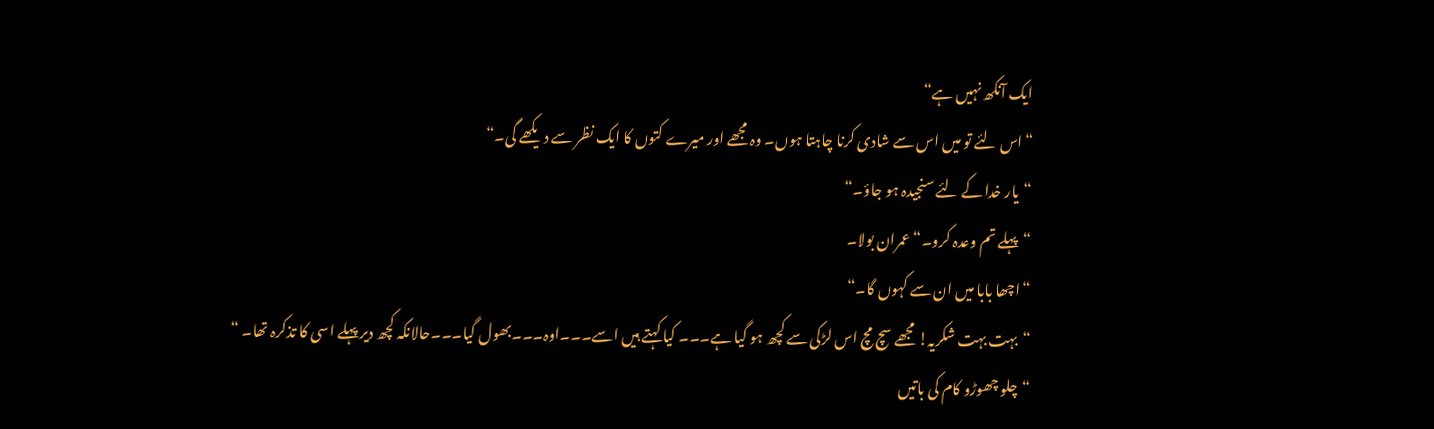ایک آنکھ نہیں ہے“
“اس لئے تو میں اس سے شادی کرنا چاہتا ہوں۔ وہ مجھے اور میرے کتوں کا ایک نظر سے دیکھے گی۔“
“یار خدا کے لئے سنجیدہ ہو جاؤ۔“
“پہلے تم وعدہ کرو۔“ عمران بولا۔
“اچھا بابا میں ان سے کہوں گا۔“
“بہت بہت شکریہ! مجھے سچ مچ اس لڑکی سے کچھ ہو گیا ہے۔۔۔ کیا کہتے ہیں اسے۔۔۔اوہ۔۔۔بھول گیا۔۔۔حالانکہ کچھ دیر پہلے اسی کا تذکرہ تھا۔ “
“چلو چھوڑو کام کی باتیں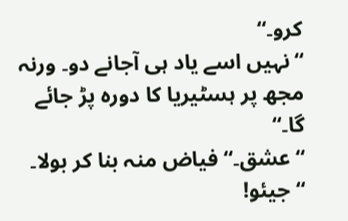کرو۔“
“نہیں اسے یاد ہی آجانے دو۔ ورنہ مجھ پر ہسٹیریا کا دورہ پڑ جائے گا۔“
“عشق۔“ فیاض منہ بنا کر بولا۔
“جیئو!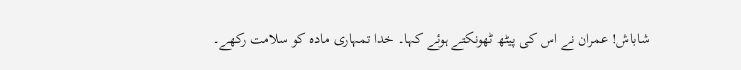شاباش! عمران نے اس کی پیٹھ ٹھونکتے ہوئے کہا۔ خدا تمہاری مادہ کو سلامت رکھے۔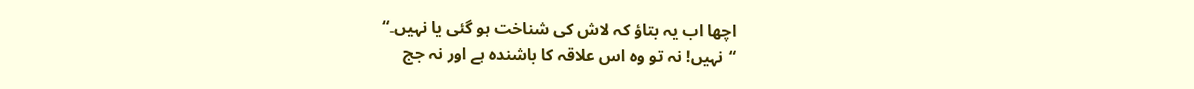اچھا اب یہ بتاؤ کہ لاش کی شناخت ہو گئی یا نہیں۔“
“نہیں! نہ تو وہ اس علاقہ کا باشندہ ہے اور نہ جج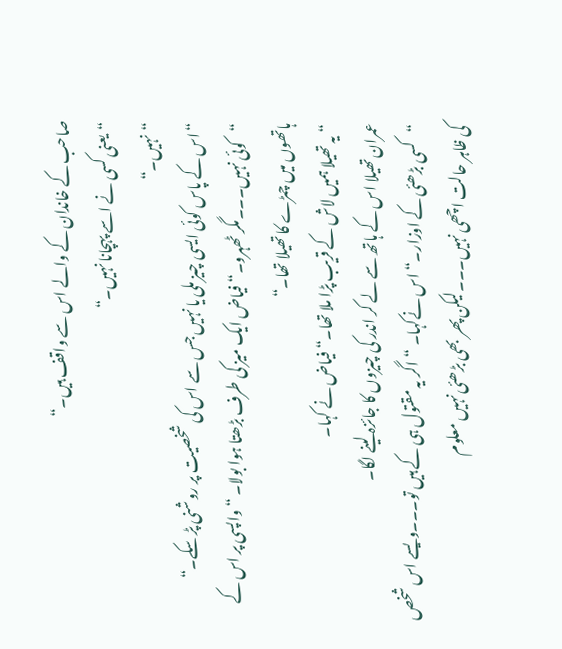صاحب کے خاندان کے والے اس سے واقف ہیں۔“
“یعنی کسی نے اسے پہچانا نہیں۔“
“نہیں۔“
“اس کے پاس کوئی ایسی چیز ملی یا نہیں جس سے اس کی شخصیت پر روشنی پڑ سکے۔“
“کوئی نہیں۔۔۔مگر ٹھہرو۔“ فیاض ایک میز کی طرف بڑھتا ہوا بولا۔ “واپسی پر اس کے ہاتھوں میں چمڑے کا تھیلا تھا۔“
“یہ تھیلا ہمیں لاش کے قریب پڑا ملا تھا۔“ فیاض نے کہا۔
عمران تھیلا اس کے ہاتھ سے لے کر اندر کی چیزوں کا جائزہ لینے لگا۔
“کسی بڑھئی کے اوزار۔“ اس نےکہا۔ “اگر یہ مقتول ہی کے ہیں تو۔۔۔ویسے اس شخص کی ظاہر حالت اچھی نہیں۔۔۔لیکن پھر بھی بڑھئی نہیں معلوم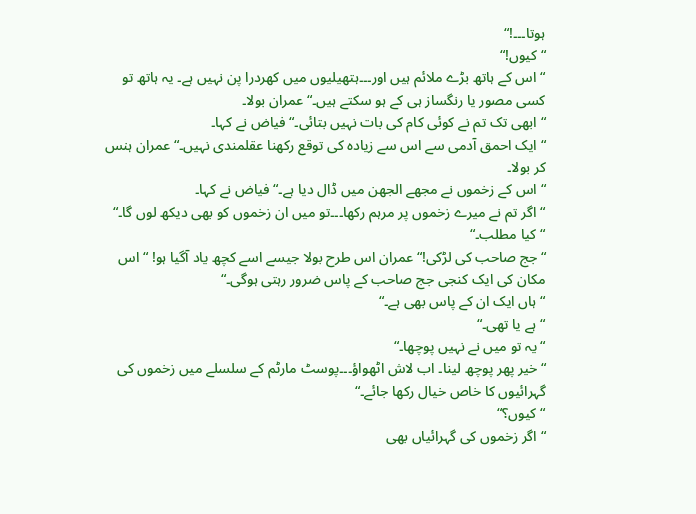ہوتا۔۔۔!“
“کیوں!“
“اس کے ہاتھ بڑے ملائم ہیں اور۔۔۔ہتھیلیوں میں کھردرا پن نہیں ہے۔ یہ ہاتھ تو کسی مصور یا رنگساز ہی کے ہو سکتے ہیں۔“ عمران بولا۔
“ابھی تک تم نے کوئی کام کی بات نہیں بتائی۔“ فیاض نے کہا۔
“ایک احمق آدمی سے اس سے زیادہ کی توقع رکھنا عقلمندی نہیں۔“ عمران ہنس کر بولا۔
“اس کے زخموں نے مجھے الجھن میں ڈال دیا ہے۔“ فیاض نے کہا۔
“اگر تم نے میرے زخموں پر مرہم رکھا۔۔۔تو میں ان زخموں کو بھی دیکھ لوں گا۔“
“کیا مطلب۔“
“جج صاحب کی لڑکی!“ عمران اس طرح بولا جیسے اسے کچھ یاد آگیا ہو! “اس مکان کی ایک کنجی جج صاحب کے پاس ضرور رہتی ہوگی۔“
“ہاں ایک ان کے پاس بھی ہے۔“
“ہے یا تھی۔“
“یہ تو میں نے نہیں پوچھا۔“
“خیر پھر پوچھ لینا۔ اب لاش اٹھواؤ۔۔۔پوسٹ مارٹم کے سلسلے میں زخموں کی گہرائیوں کا خاص خیال رکھا جائے۔“
“کیوں؟“
“اگر زخموں کی گہرائیاں بھی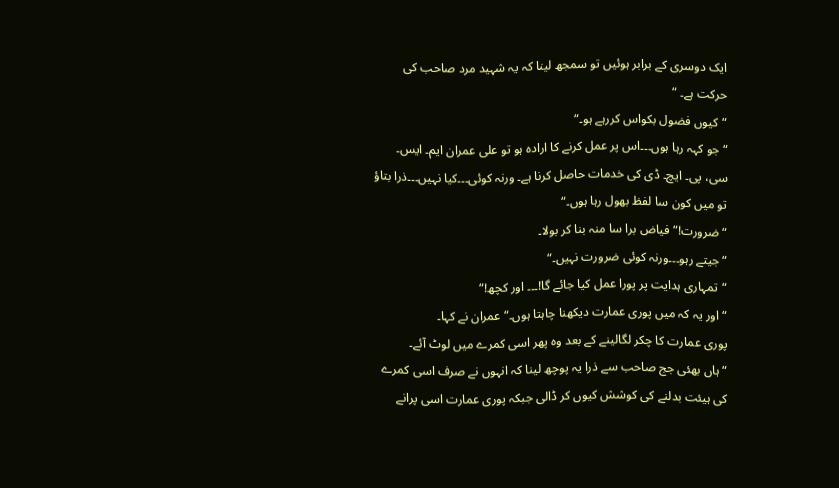ایک دوسری کے برابر ہوئیں تو سمجھ لینا کہ یہ شہید مرد صاحب کی حرکت ہے۔ “
“کیوں فضول بکواس کررہے ہو۔“
“جو کہہ رہا ہوں۔۔۔اس پر عمل کرنے کا ارادہ ہو تو علی عمران ایم۔ ایس۔ سی، پی۔ ایچ۔ ڈی کی خدمات حاصل کرنا ہے۔ ورنہ کوئی۔۔۔کیا نہیں۔۔۔ذرا بتاؤ تو میں کون سا لفظ بھول رہا ہوں۔“
“ضرورت!“ فیاض برا سا منہ بنا کر بولا۔
“جیتے رہو۔۔۔ورنہ کوئی ضرورت نہیں۔“
“تمہاری ہدایت پر پورا عمل کیا جائے گا!۔۔۔ اور کچھ!“
“اور یہ کہ میں پوری عمارت دیکھنا چاہتا ہوں۔“ عمران نے کہا۔
پوری عمارت کا چکر لگالینے کے بعد وہ پھر اسی کمرے میں لوٹ آئے۔
“ہاں بھئی جج صاحب سے ذرا یہ پوچھ لینا کہ انہوں نے صرف اسی کمرے کی ہیئت بدلنے کی کوشش کیوں کر ڈالی جبکہ پوری عمارت اسی پرانے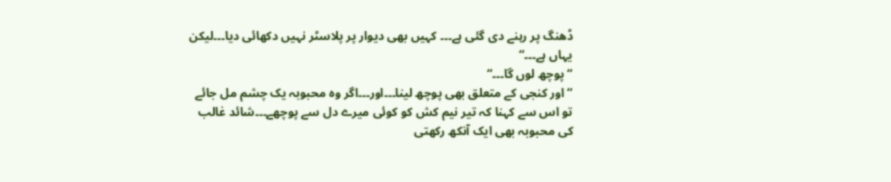ڈھنگ پر رہنے دی گئی ہے۔۔۔ کہیں بھی دیوار پر پلاسٹر نہیں دکھائی دیا۔۔۔لیکن یہاں ہے۔۔۔“
“پوچھ لوں گا۔۔۔“
“اور کنجی کے متعلق بھی پوچھ لینا۔۔۔اور۔۔۔اگر وہ محبوبہ یک چشم مل جائے تو اس سے کہنا کہ تیر نیم کش کو کوئی میرے دل سے پوچھے۔۔۔شائد غالب کی محبوبہ بھی ایک آنکھ رکھتی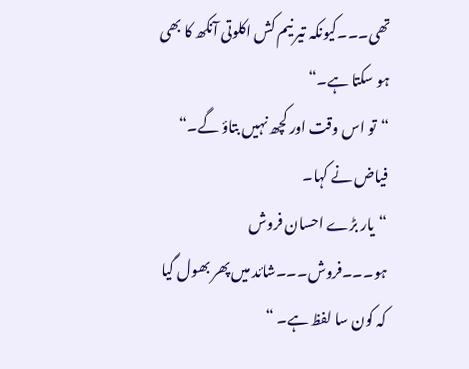تھی۔۔۔کیونکہ تیر نیم کش اکلوتی آنکھ کا بھی ہو سکتا ہے۔“
“تو اس وقت اور کچھ نہیں بتاؤ گے۔“ فیاض نے کہا۔
“یار بڑے احسان فروش ہو۔۔۔فروش۔۔۔شائد میں پھر بھول گیا کہ کون سا لفظ ہے۔ “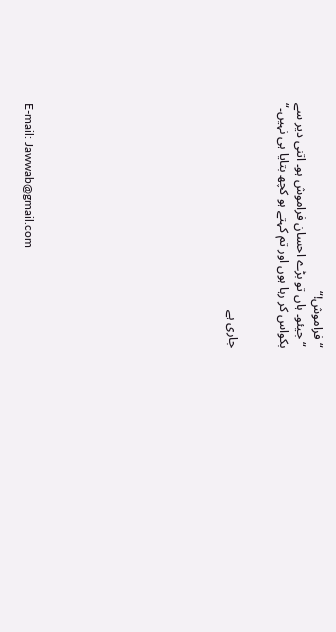“فراموش!“
“جیئو۔ ہاں تو بڑے احسان فراموش ہو۔ اتنی دیر سے بکواس کر رہا ہوں اور تم کہتے ہو کچھ بتایا ہی نہیں۔“


جاری ہے











E-mail: Jawwab@gmail.com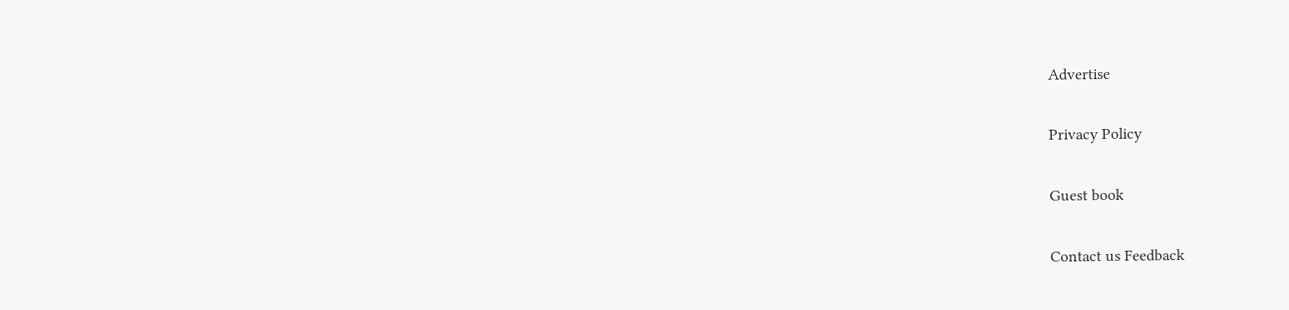Advertise

Privacy Policy

Guest book

Contact us Feedback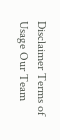Disclaimer Terms of Usage Our Team